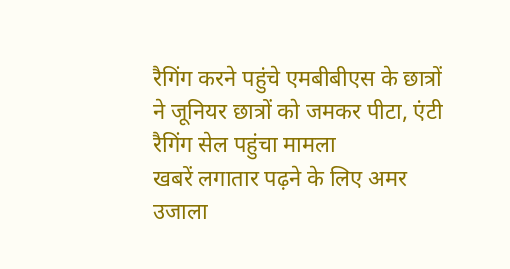रैगिंग करने पहुंचे एमबीबीएस के छात्रों ने जूनियर छात्रों को जमकर पीटा, एंटी रैगिंग सेल पहुंचा मामला
खबरें लगातार पढ़ने के लिए अमर उजाला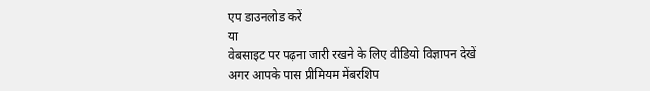एप डाउनलोड करें
या
वेबसाइट पर पढ़ना जारी रखने के लिए वीडियो विज्ञापन देखें
अगर आपके पास प्रीमियम मेंबरशिप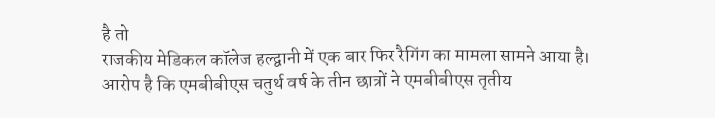है तो
राजकीय मेडिकल कॉलेज हल्द्वानी में एक बार फिर रैगिंग का मामला सामने आया है। आरोप है कि एमबीबीएस चतुर्थ वर्ष के तीन छात्रों ने एमबीबीएस तृतीय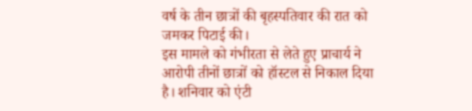वर्ष के तीन छात्रों की बृहस्पतिवार की रात को जमकर पिटाई की।
इस मामले को गंभीरता से लेते हुए प्राचार्य ने आरोपी तीनों छात्रों को हॉस्टल से निकाल दिया है। शनिवार को एंटी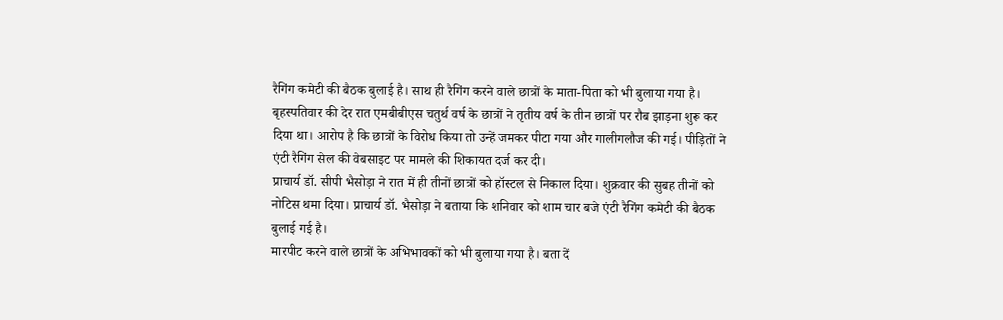रैगिंग कमेटी की बैठक बुलाई है। साथ ही रैगिंग करने वाले छात्रों के माता-पिता को भी बुलाया गया है।
बृहस्पतिवार की देर रात एमबीबीएस चतुर्थ वर्ष के छात्रों ने तृतीय वर्ष के तीन छात्रों पर रौब झाड़ना शुरू कर दिया था। आरोप है कि छात्रों के विरोध किया तो उन्हें जमकर पीटा गया और गालीगलौज की गई। पीड़ितों ने एंटी रैगिंग सेल की वेबसाइट पर मामले की शिकायत दर्ज कर दी।
प्राचार्य डॉ. सीपी भैसोड़ा ने रात में ही तीनों छात्रों को हॉस्टल से निकाल दिया। शुक्रवार की सुबह तीनों को नोटिस थमा दिया। प्राचार्य डॉ. भैसोड़ा ने बताया कि शनिवार को शाम चार बजे एंटी रैगिंग कमेटी की बैठक बुलाई गई है।
मारपीट करने वाले छात्रों के अभिभावकों को भी बुलाया गया है। बता दें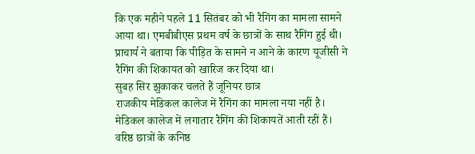कि एक महीने पहले 11 सितंबर को भी रैगिंग का मामला सामने आया था। एमबीबीएस प्रथम वर्ष के छात्रों के साथ रैगिंग हुई थी। प्राचार्य ने बताया कि पीड़ित के सामने न आने के कारण यूजीसी ने रैगिंग की शिकायत को खारिज कर दिया था।
सुबह सिर झुकाकर चलते हैं जूनियर छात्र
राजकीय मेडिकल कालेज में रैगिंग का मामला नया नहीं है। मेडिकल कालेज में लगातार रैगिंग की शिकायतें आती रहीं हैं। वरिष्ठ छात्रों के कनिष्ठ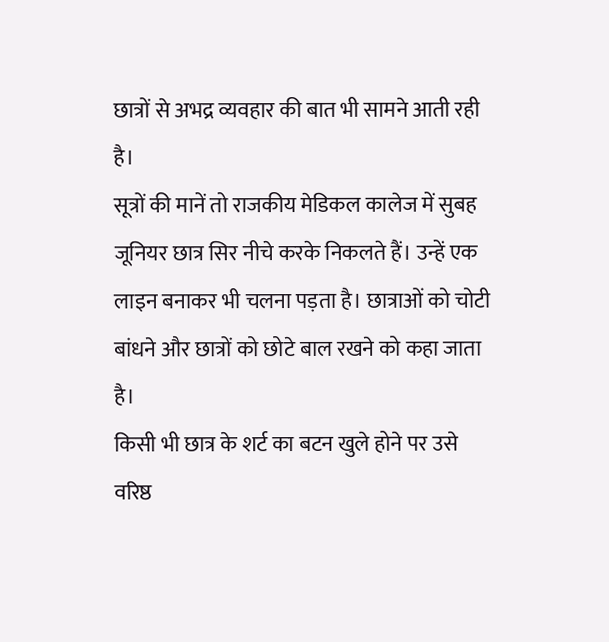छात्रों से अभद्र व्यवहार की बात भी सामने आती रही है।
सूत्रों की मानें तो राजकीय मेडिकल कालेज में सुबह जूनियर छात्र सिर नीचे करके निकलते हैं। उन्हें एक लाइन बनाकर भी चलना पड़ता है। छात्राओं को चोटी बांधने और छात्रों को छोटे बाल रखने को कहा जाता है।
किसी भी छात्र के शर्ट का बटन खुले होने पर उसे वरिष्ठ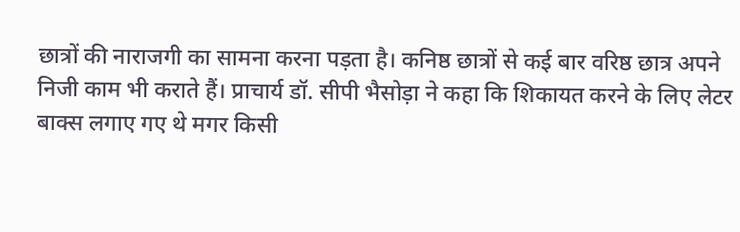छात्रों की नाराजगी का सामना करना पड़ता है। कनिष्ठ छात्रों से कई बार वरिष्ठ छात्र अपने निजी काम भी कराते हैं। प्राचार्य डॉ. सीपी भैसोड़ा ने कहा कि शिकायत करने के लिए लेटर बाक्स लगाए गए थे मगर किसी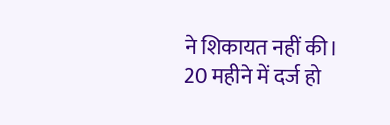ने शिकायत नहीं की।
20 महीने में दर्ज हो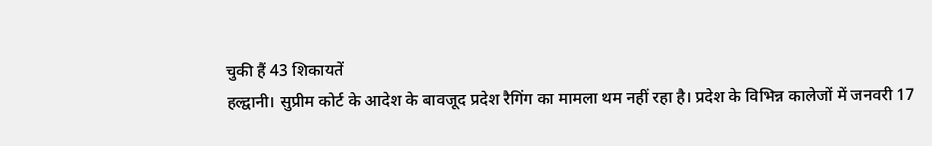चुकी हैं 43 शिकायतें
हल्द्वानी। सुप्रीम कोर्ट के आदेश के बावजूद प्रदेश रैगिंग का मामला थम नहीं रहा है। प्रदेश के विभिन्न कालेजों में जनवरी 17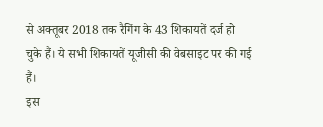से अक्तूबर 2018 तक रैगिंग के 43 शिकायतें दर्ज हो चुके हैं। ये सभी शिकायतें यूजीसी की वेबसाइट पर की गई हैं।
इस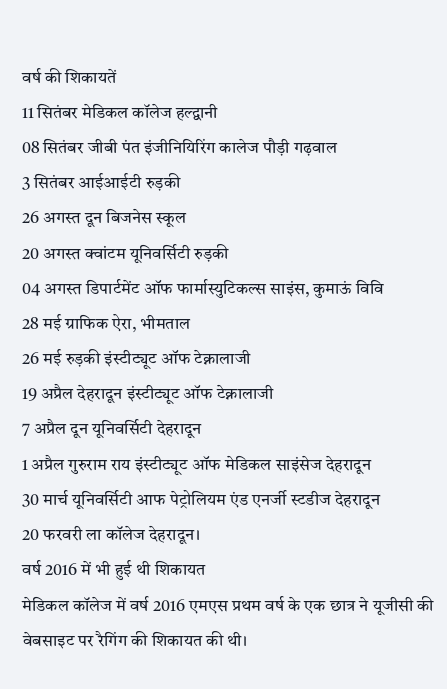वर्ष की शिकायतें
11 सितंबर मेडिकल कॉलेज हल्द्वानी
08 सितंबर जीबी पंत इंजीनियिरिंग कालेज पौड़ी गढ़वाल
3 सितंबर आईआईटी रुड़की
26 अगस्त दून बिजनेस स्कूल
20 अगस्त क्वांटम यूनिवर्सिटी रुड़की
04 अगस्त डिपार्टमेंट ऑफ फार्मास्युटिकल्स साइंस, कुमाऊं विवि
28 मई ग्राफिक ऐरा, भीमताल
26 मई रुड़की इंस्टीट्यूट ऑफ टेक्नालाजी
19 अप्रैल देहरादून इंस्टीट्यूट ऑफ टेक्नालाजी
7 अप्रैल दून यूनिवर्सिटी देहरादून
1 अप्रैल गुरुराम राय इंस्टीट्यूट ऑफ मेडिकल साइंसेज देहरादून
30 मार्च यूनिवर्सिटी आफ पेट्रोलियम एंड एनर्जी स्टडीज देहरादून
20 फरवरी ला कॉलेज देहरादून।
वर्ष 2016 में भी हुई थी शिकायत
मेडिकल कॉलेज में वर्ष 2016 एमएस प्रथम वर्ष के एक छात्र ने यूजीसी की वेबसाइट पर रैगिंग की शिकायत की थी।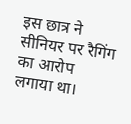इस छात्र ने सीनियर पर रैगिंग का आरोप लगाया था।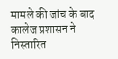मामले की जांच के बाद कालेज प्रशासन ने निस्तारित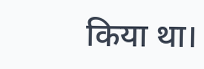किया था।